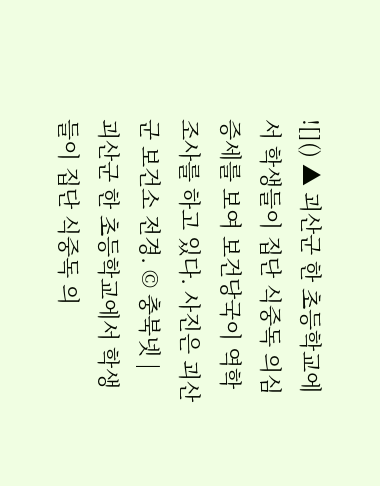![]() ▲ 괴산군 한 초등학교에서 학생들이 집단 식중독 의심 증세를 보여 보건당국이 역학조사를 하고 있다. 사진은 괴산군 보건소 전경. © 충북넷 |
괴산군 한 초등학교에서 학생들이 집단 식중독 의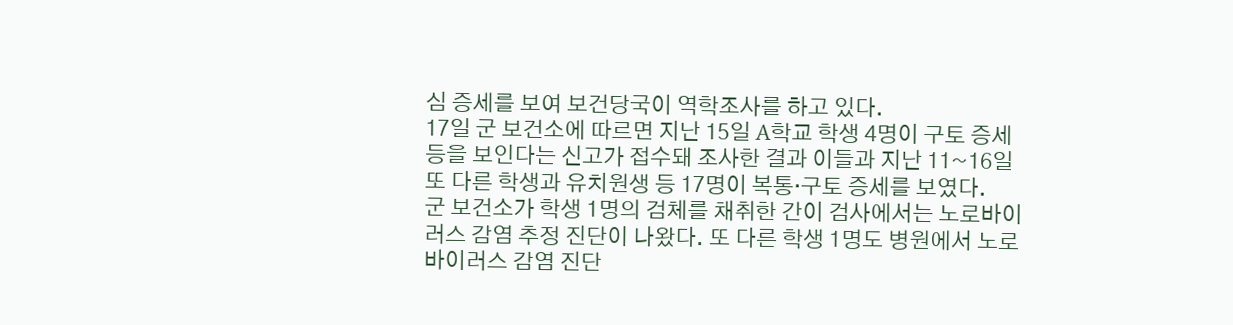심 증세를 보여 보건당국이 역학조사를 하고 있다.
17일 군 보건소에 따르면 지난 15일 A학교 학생 4명이 구토 증세 등을 보인다는 신고가 접수돼 조사한 결과 이들과 지난 11~16일 또 다른 학생과 유치원생 등 17명이 복통·구토 증세를 보였다.
군 보건소가 학생 1명의 검체를 채취한 간이 검사에서는 노로바이러스 감염 추정 진단이 나왔다. 또 다른 학생 1명도 병원에서 노로바이러스 감염 진단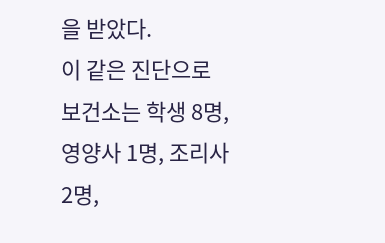을 받았다.
이 같은 진단으로 보건소는 학생 8명, 영양사 1명, 조리사 2명,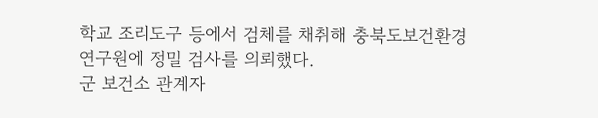학교 조리도구 등에서 검체를 채취해 충북도보건환경연구원에 정밀 검사를 의뢰했다.
군 보건소 관계자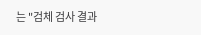는 "검체 검사 결과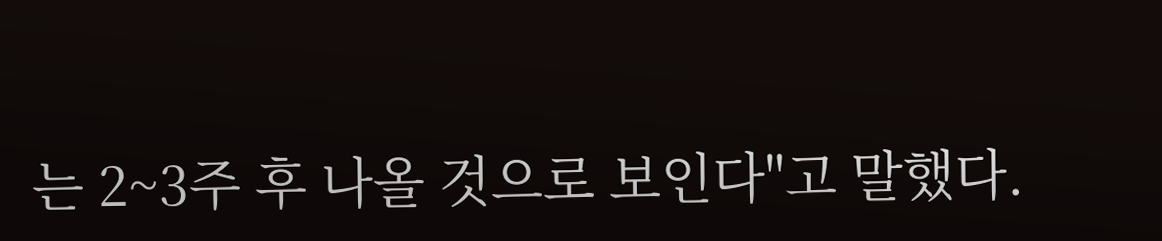는 2~3주 후 나올 것으로 보인다"고 말했다.